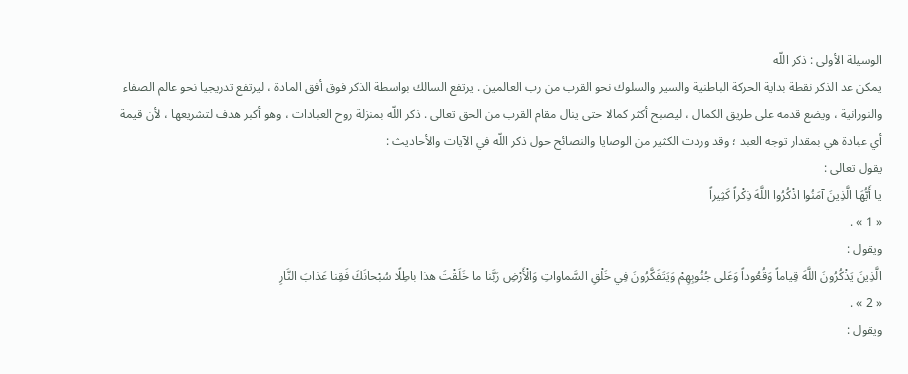الوسيلة الأولى : ذكر اللّه
يمكن عد الذكر نقطة بداية الحركة الباطنية والسير والسلوك نحو القرب من رب العالمين . يرتفع السالك بواسطة الذكر فوق أفق المادة ، ليرتفع تدريجيا نحو عالم الصفاء والنورانية ، ويضع قدمه على طريق الكمال ، ليصبح أكثر كمالا حتى ينال مقام القرب من الحق تعالى . ذكر اللّه بمنزلة روح العبادات ، وهو أكبر هدف لتشريعها ، لأن قيمة أي عبادة هي بمقدار توجه العبد ؛ وقد وردت الكثير من الوصايا والنصائح حول ذكر اللّه في الآيات والأحاديث :
يقول تعالى :
يا أَيُّهَا الَّذِينَ آمَنُوا اذْكُرُوا اللَّهَ ذِكْراً كَثِيراً
« 1 » .
ويقول :
الَّذِينَ يَذْكُرُونَ اللَّهَ قِياماً وَقُعُوداً وَعَلى جُنُوبِهِمْ وَيَتَفَكَّرُونَ فِي خَلْقِ السَّماواتِ وَالْأَرْضِ رَبَّنا ما خَلَقْتَ هذا باطِلًا سُبْحانَكَ فَقِنا عَذابَ النَّارِ
« 2 » .
ويقول :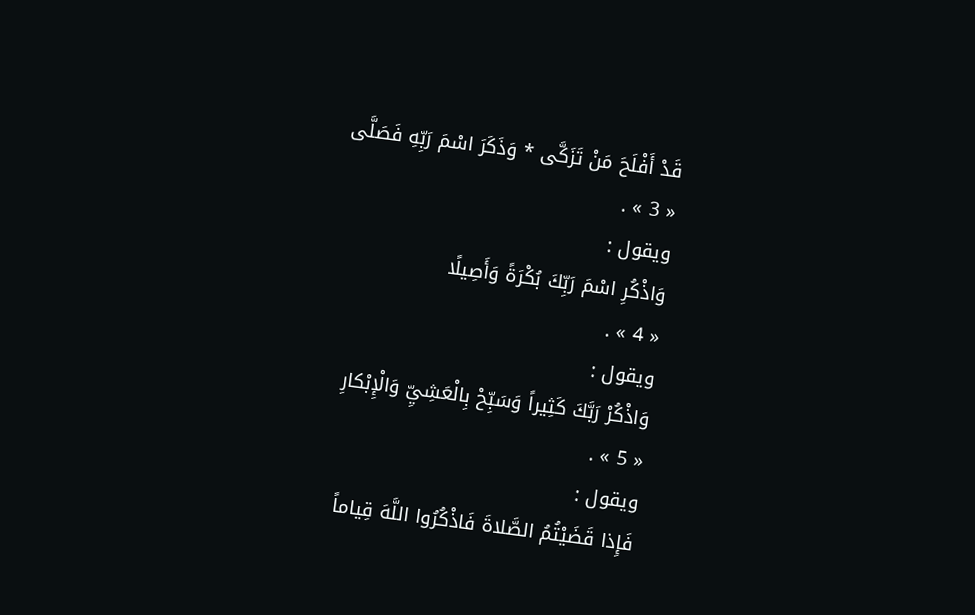قَدْ أَفْلَحَ مَنْ تَزَكَّى * وَذَكَرَ اسْمَ رَبِّهِ فَصَلَّى
« 3 » .
ويقول :
وَاذْكُرِ اسْمَ رَبِّكَ بُكْرَةً وَأَصِيلًا
« 4 » .
ويقول :
وَاذْكُرْ رَبَّكَ كَثِيراً وَسَبِّحْ بِالْعَشِيِّ وَالْإِبْكارِ
« 5 » .
ويقول :
فَإِذا قَضَيْتُمُ الصَّلاةَ فَاذْكُرُوا اللَّهَ قِياماً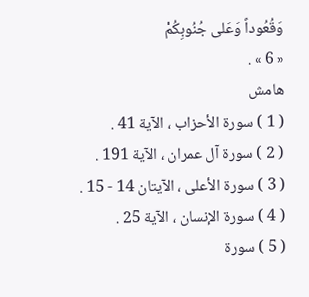وَقُعُوداً وَعَلى جُنُوبِكُمْ
« 6 » .
هامش
( 1 ) سورة الأحزاب ، الآية 41 .
( 2 ) سورة آل عمران ، الآية 191 .
( 3 ) سورة الأعلى ، الآيتان 14 - 15 .
( 4 ) سورة الإنسان ، الآية 25 .
( 5 ) سورة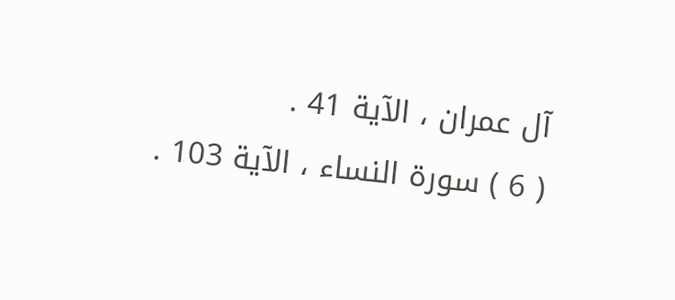آل عمران ، الآية 41 .
( 6 ) سورة النساء ، الآية 103 .